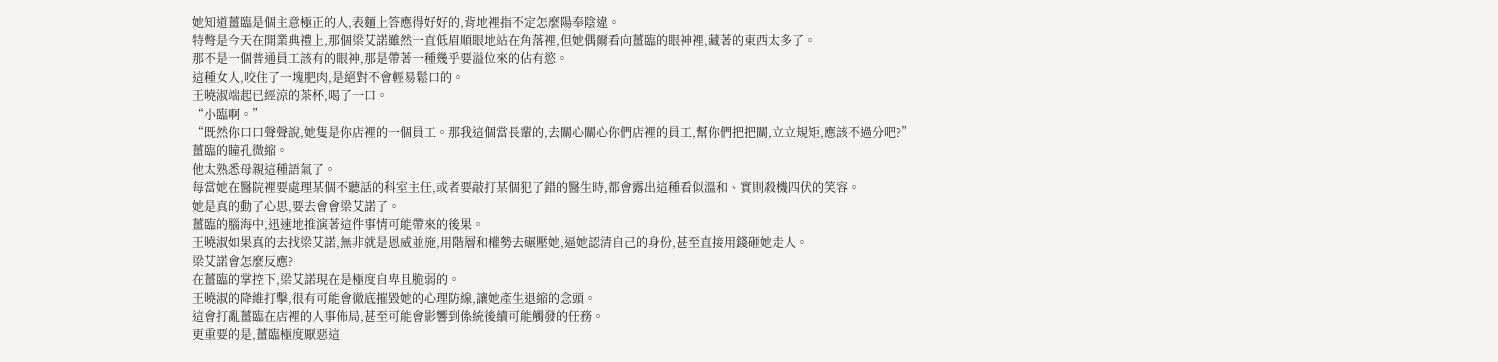她知道薑臨是個主意極正的人,表麵上答應得好好的,背地裡指不定怎麼陽奉陰違。
特彆是今天在開業典禮上,那個梁艾諾雖然一直低眉順眼地站在角落裡,但她偶爾看向薑臨的眼神裡,藏著的東西太多了。
那不是一個普通員工該有的眼神,那是帶著一種幾乎要溢位來的佔有慾。
這種女人,咬住了一塊肥肉,是絕對不會輕易鬆口的。
王曉淑端起已經涼的茶杯,喝了一口。
“小臨啊。”
“既然你口口聲聲說,她隻是你店裡的一個員工。那我這個當長輩的,去關心關心你們店裡的員工,幫你們把把關,立立規矩,應該不過分吧?”
薑臨的瞳孔微縮。
他太熟悉母親這種語氣了。
每當她在醫院裡要處理某個不聽話的科室主任,或者要敲打某個犯了錯的醫生時,都會露出這種看似溫和、實則殺機四伏的笑容。
她是真的動了心思,要去會會梁艾諾了。
薑臨的腦海中,迅速地推演著這件事情可能帶來的後果。
王曉淑如果真的去找梁艾諾,無非就是恩威並施,用階層和權勢去碾壓她,逼她認清自己的身份,甚至直接用錢砸她走人。
梁艾諾會怎麼反應?
在薑臨的掌控下,梁艾諾現在是極度自卑且脆弱的。
王曉淑的降維打擊,很有可能會徹底摧毀她的心理防線,讓她產生退縮的念頭。
這會打亂薑臨在店裡的人事佈局,甚至可能會影響到係統後續可能觸發的任務。
更重要的是,薑臨極度厭惡這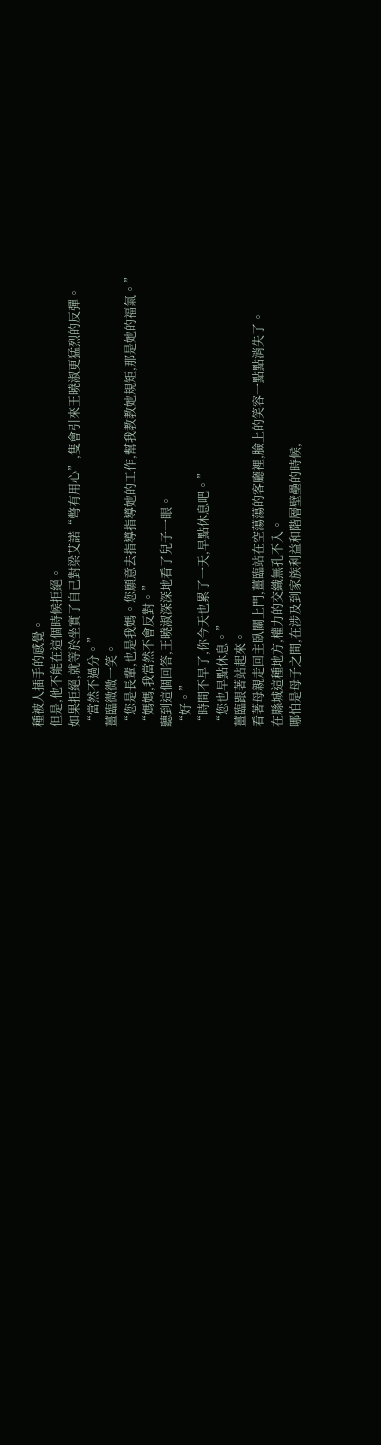種被人插手的感覺。
但是,他不能在這個時候拒絕。
如果拒絕,就等於坐實了自己對梁艾諾“彆有用心”,隻會引來王曉淑更猛烈的反彈。
“當然不過分。”
薑臨微微一笑。
“您是長輩,也是我媽。您願意去指導指導她的工作,幫我教教她規矩,那是她的福氣。”
“媽媽,我當然不會反對。”
聽到這個回答,王曉淑深深地看了兒子一眼。
“好。”
“時間不早了,你今天也累了一天,早點休息吧。”
“您也早點休息。”
薑臨跟著站起來。
看著母親走回主臥關上門,薑臨站在空蕩蕩的客廳裡,臉上的笑容一點點消失了。
在縣城這種地方,權力的交織無孔不入。
哪怕是母子之間,在涉及到家族利益和階層壁壘的時候,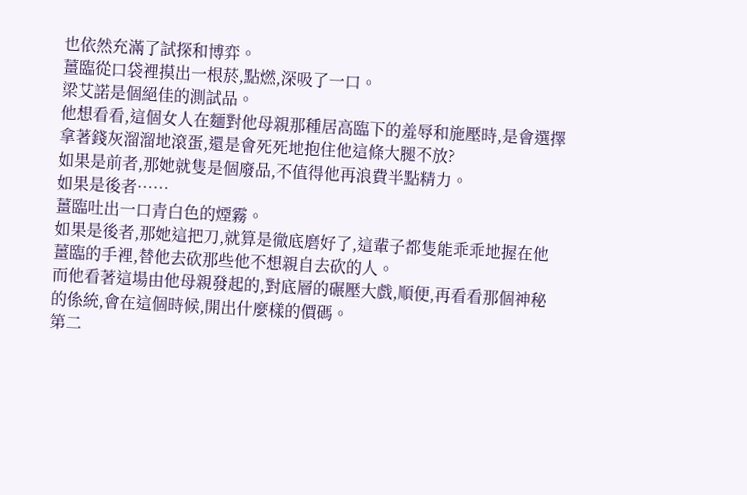也依然充滿了試探和博弈。
薑臨從口袋裡摸出一根菸,點燃,深吸了一口。
梁艾諾是個絕佳的測試品。
他想看看,這個女人在麵對他母親那種居高臨下的羞辱和施壓時,是會選擇拿著錢灰溜溜地滾蛋,還是會死死地抱住他這條大腿不放?
如果是前者,那她就隻是個廢品,不值得他再浪費半點精力。
如果是後者……
薑臨吐出一口青白色的煙霧。
如果是後者,那她這把刀,就算是徹底磨好了,這輩子都隻能乖乖地握在他薑臨的手裡,替他去砍那些他不想親自去砍的人。
而他看著這場由他母親發起的,對底層的碾壓大戲,順便,再看看那個神秘的係統,會在這個時候,開出什麼樣的價碼。
第二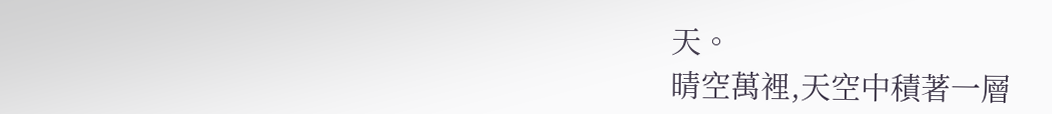天。
晴空萬裡,天空中積著一層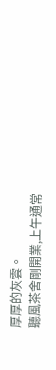厚厚的灰雲。
聽風茶舍剛開業,上午通常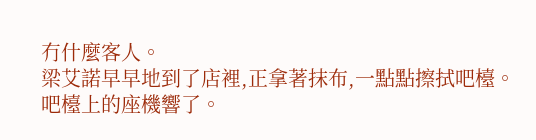冇什麼客人。
梁艾諾早早地到了店裡,正拿著抹布,一點點擦拭吧檯。
吧檯上的座機響了。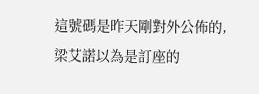這號碼是昨天剛對外公佈的,梁艾諾以為是訂座的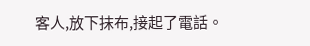客人,放下抹布,接起了電話。